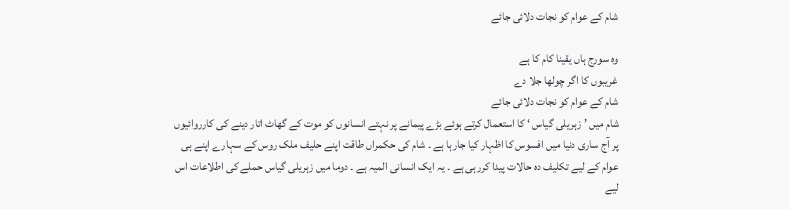شام کے عوام کو نجات دلائی جائے

وہ سورج ہاں یقینا کام کا ہے
غریبوں کا اگر چولھا جلا دے
شام کے عوام کو نجات دلائی جائے
شام میں ’ زہریلی گیاس ‘ کا استعمال کرتے ہوئے بڑے پیمانے پر نہتے انسانوں کو موت کے گھاٹ اتار دینے کی کارروائیوں پر آج ساری دنیا میں افسوس کا اظہار کیا جارہا ہے ۔ شام کی حکمراں طاقت اپنے حلیف ملک روس کے سہارے اپنے ہی عوام کے لیے تکلیف دہ حالات پیدا کررہی ہے ۔ یہ ایک انسانی المیہ ہے ۔ دوما میں زہریلی گیاس حملے کی اطلاعات اس لیے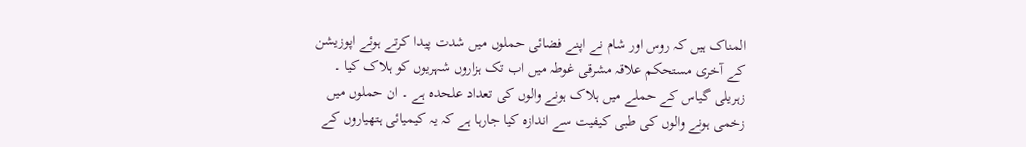المناک ہیں کہ روس اور شام نے اپنے فضائی حملوں میں شدت پیدا کرتے ہوئے اپوزیشن کے آخری مستحکم علاقہ مشرقی غوطہ میں اب تک ہزاروں شہریوں کو ہلاک کیا ۔ زہریلی گیاس کے حملے میں ہلاک ہونے والوں کی تعداد علحدہ ہے ۔ ان حملوں میں زخمی ہونے والوں کی طبی کیفیت سے اندازہ کیا جارہا ہے کہ یہ کیمیائی ہتھیاروں کے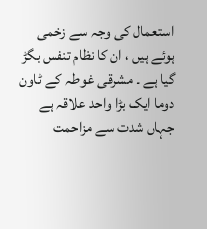استعمال کی وجہ سے زخمی ہوئے ہیں ، ان کا نظام تنفس بگڑ گیا ہے ۔ مشرقی غوطہ کے ٹاون دوما ایک بڑا واحد علاقہ ہے جہاں شدت سے مزاحمت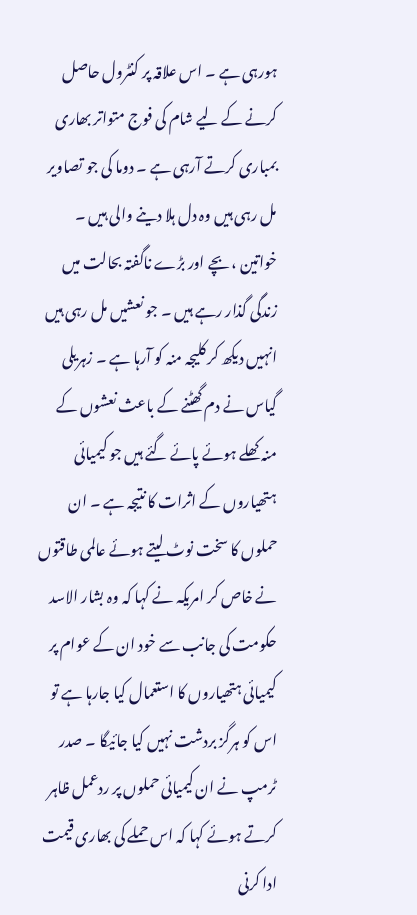ہورہی ہے ۔ اس علاقہ پر کنٹرول حاصل کرنے کے لیے شام کی فوج متواتر بھاری بمباری کرتے آرہی ہے ۔ دوما کی جو تصاویر مل رہی ہیں وہ دل ہلا دینے والی ہیں ۔ خواتین ، بچے اور بڑے ناگفتہ بحالت میں زندگی گذار رہے ہیں ۔ جو نعشیں مل رہی ہیں انہیں دیکھ کر کلیجہ منہ کو آرہا ہے ۔ زہریلی گیاس نے دم گھٹنے کے باعث نعشوں کے منہ کھلے ہوئے پائے گئے ہیں جو کیمیائی ہتھیاروں کے اثرات کا نتیجہ ہے ۔ ان حملوں کا سخت نوٹ لیتے ہوئے عالمی طاقتوں نے خاص کر امریکہ نے کہا کہ وہ بشار الاسد حکومت کی جانب سے خود ان کے عوام پر کیمیائی ہتھیاروں کا استعمال کیا جارہا ہے تو اس کو ہرگز بردشت نہیں کیا جائیگا ۔ صدر ٹرمپ نے ان کیمیائی حملوں پر ردعمل ظاہر کرتے ہوئے کہا کہ اس حملے کی بھاری قیمت ادا کرنی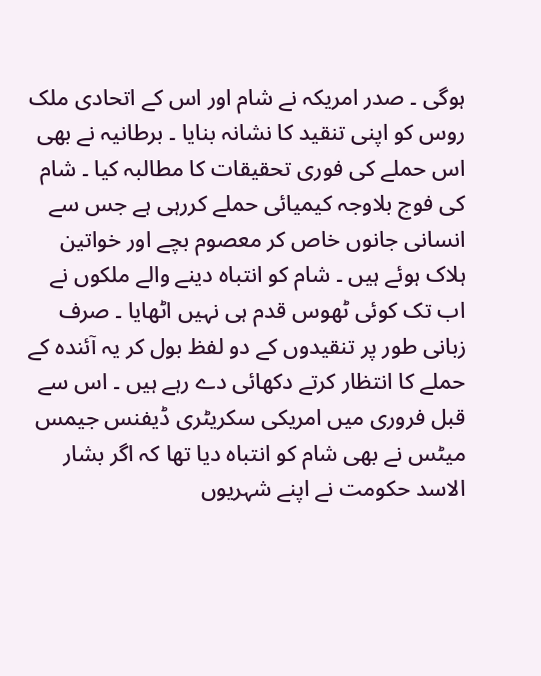ہوگی ۔ صدر امریکہ نے شام اور اس کے اتحادی ملک روس کو اپنی تنقید کا نشانہ بنایا ۔ برطانیہ نے بھی اس حملے کی فوری تحقیقات کا مطالبہ کیا ۔ شام کی فوج بلاوجہ کیمیائی حملے کررہی ہے جس سے انسانی جانوں خاص کر معصوم بچے اور خواتین ہلاک ہوئے ہیں ۔ شام کو انتباہ دینے والے ملکوں نے اب تک کوئی ٹھوس قدم ہی نہیں اٹھایا ۔ صرف زبانی طور پر تنقیدوں کے دو لفظ بول کر یہ آئندہ کے حملے کا انتظار کرتے دکھائی دے رہے ہیں ۔ اس سے قبل فروری میں امریکی سکریٹری ڈیفنس جیمس میٹس نے بھی شام کو انتباہ دیا تھا کہ اگر بشار الاسد حکومت نے اپنے شہریوں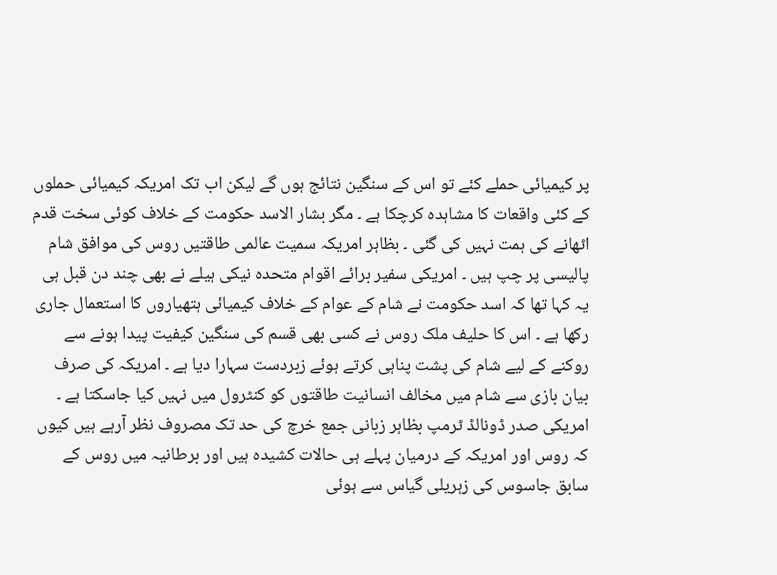پر کیمیائی حملے کئے تو اس کے سنگین نتائج ہوں گے لیکن اب تک امریکہ کیمیائی حملوں کے کئی واقعات کا مشاہدہ کرچکا ہے ۔ مگر بشار الاسد حکومت کے خلاف کوئی سخت قدم اٹھانے کی ہمت نہیں کی گئی ۔ بظاہر امریکہ سمیت عالمی طاقتیں روس کی موافق شام پالیسی پر چپ ہیں ۔ امریکی سفیر برائے اقوام متحدہ نیکی ہیلے نے بھی چند دن قبل ہی یہ کہا تھا کہ اسد حکومت نے شام کے عوام کے خلاف کیمیائی ہتھیاروں کا استعمال جاری رکھا ہے ۔ اس کا حلیف ملک روس نے کسی بھی قسم کی سنگین کیفیت پیدا ہونے سے روکنے کے لیے شام کی پشت پناہی کرتے ہوئے زبردست سہارا دیا ہے ۔ امریکہ کی صرف بیان بازی سے شام میں مخالف انسانیت طاقتوں کو کنٹرول میں نہیں کیا جاسکتا ہے ۔ امریکی صدر ڈونالڈ ٹرمپ بظاہر زبانی جمع خرچ کی حد تک مصروف نظر آرہے ہیں کیوں کہ روس اور امریکہ کے درمیان پہلے ہی حالات کشیدہ ہیں اور برطانیہ میں روس کے سابق جاسوس کی زہریلی گیاس سے ہوئی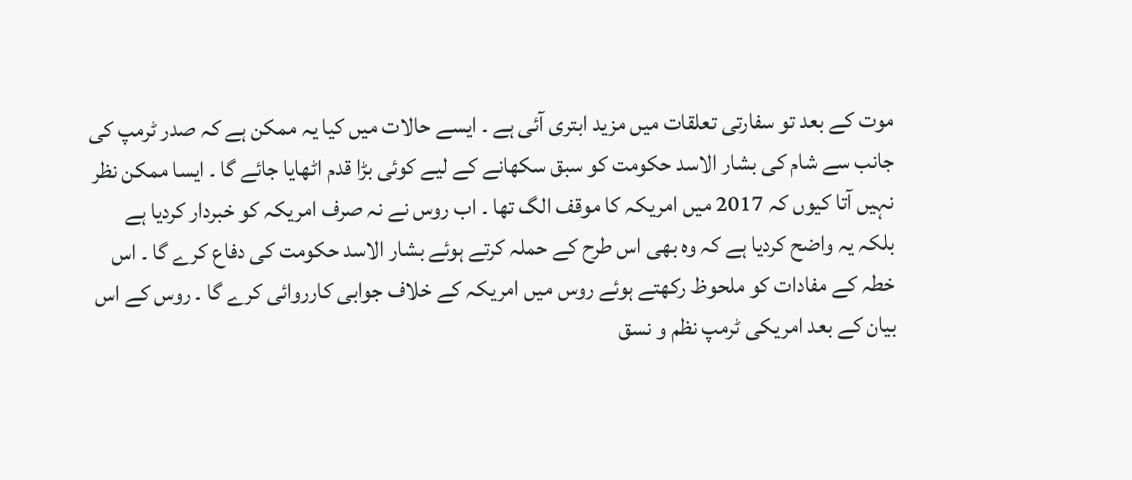موت کے بعد تو سفارتی تعلقات میں مزید ابتری آئی ہے ۔ ایسے حالات میں کیا یہ ممکن ہے کہ صدر ٹرمپ کی جانب سے شام کی بشار الاسد حکومت کو سبق سکھانے کے لیے کوئی بڑا قدم اٹھایا جائے گا ۔ ایسا ممکن نظر نہیں آتا کیوں کہ 2017 میں امریکہ کا موقف الگ تھا ۔ اب روس نے نہ صرف امریکہ کو خبردار کردیا ہے بلکہ یہ واضح کردیا ہے کہ وہ بھی اس طرح کے حملہ کرتے ہوئے بشار الاسد حکومت کی دفاع کرے گا ۔ اس خطہ کے مفادات کو ملحوظ رکھتے ہوئے روس میں امریکہ کے خلاف جوابی کارروائی کرے گا ۔ روس کے اس بیان کے بعد امریکی ٹرمپ نظم و نسق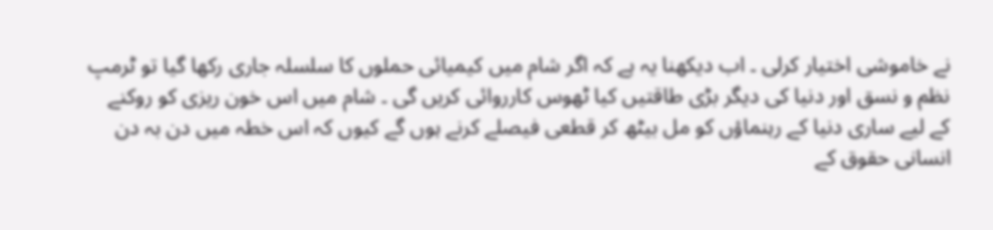نے خاموشی اختیار کرلی ۔ اب دیکھنا یہ ہے کہ اگر شام میں کیمیائی حملوں کا سلسلہ جاری رکھا گیا تو ٹرمپ نظم و نسق اور دنیا کی دیگر بڑی طاقتیں کیا ٹھوس کارروائی کریں گی ۔ شام میں اس خون ریزی کو روکنے کے لیے ساری دنیا کے رہنماؤں کو مل بیٹھ کر قطعی فیصلے کرنے ہوں گے کیوں کہ اس خطہ میں دن بہ دن انسانی حقوق کے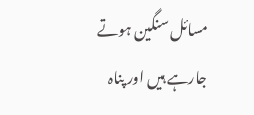مسائل سنگین ہوتے جارہے ہیں اور پناہ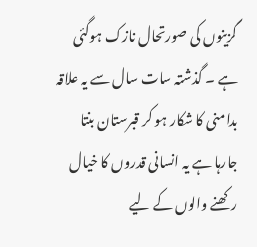گزینوں کی صورتحال نازک ہوگئی ہے ۔ گذشتہ سات سال سے یہ علاقہ بدامنی کا شکار ہو کر قبرستان بنتا جارہا ہے یہ انسانی قدروں کا خیال رکھنے والوں کے لیے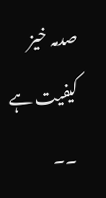صدمہ خیز کیفیت ہے ۔۔